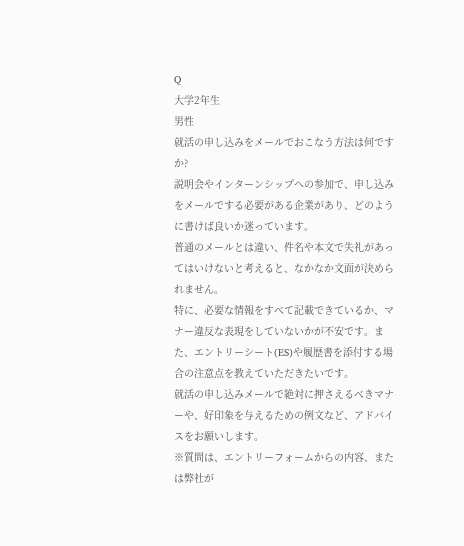Q
大学2年生
男性
就活の申し込みをメールでおこなう方法は何ですか?
説明会やインターンシップへの参加で、申し込みをメールでする必要がある企業があり、どのように書けば良いか迷っています。
普通のメールとは違い、件名や本文で失礼があってはいけないと考えると、なかなか文面が決められません。
特に、必要な情報をすべて記載できているか、マナー違反な表現をしていないかが不安です。また、エントリーシート(ES)や履歴書を添付する場合の注意点を教えていただきたいです。
就活の申し込みメールで絶対に押さえるべきマナーや、好印象を与えるための例文など、アドバイスをお願いします。
※質問は、エントリーフォームからの内容、または弊社が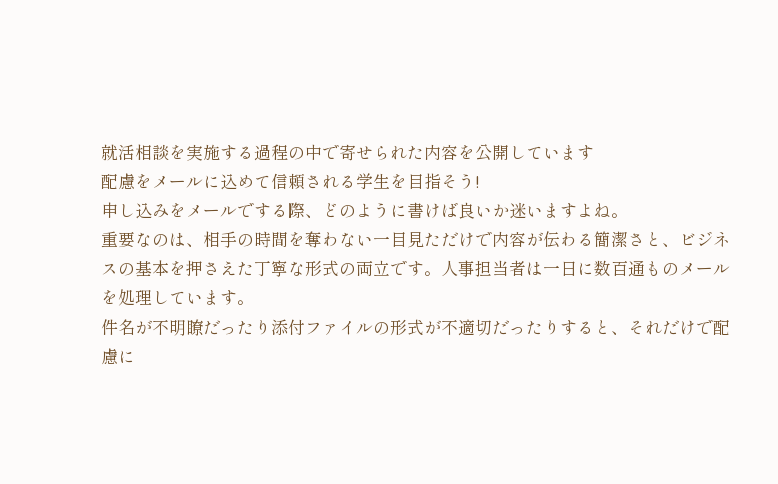就活相談を実施する過程の中で寄せられた内容を公開しています
配慮をメールに込めて信頼される学生を目指そう!
申し込みをメールでする際、どのように書けば良いか迷いますよね。
重要なのは、相手の時間を奪わない一目見ただけで内容が伝わる簡潔さと、ビジネスの基本を押さえた丁寧な形式の両立です。人事担当者は一日に数百通ものメールを処理しています。
件名が不明瞭だったり添付ファイルの形式が不適切だったりすると、それだけで配慮に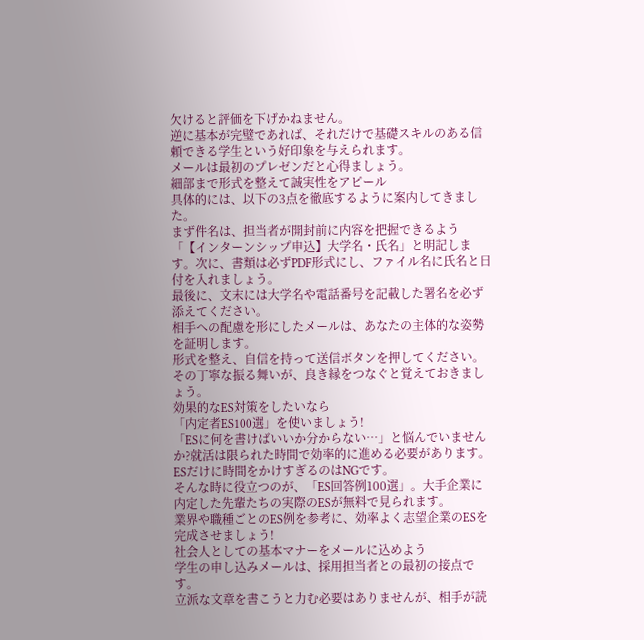欠けると評価を下げかねません。
逆に基本が完璧であれば、それだけで基礎スキルのある信頼できる学生という好印象を与えられます。
メールは最初のプレゼンだと心得ましょう。
細部まで形式を整えて誠実性をアピール
具体的には、以下の3点を徹底するように案内してきました。
まず件名は、担当者が開封前に内容を把握できるよう「【インターンシップ申込】大学名・氏名」と明記します。次に、書類は必ずPDF形式にし、ファイル名に氏名と日付を入れましょう。
最後に、文末には大学名や電話番号を記載した署名を必ず添えてください。
相手への配慮を形にしたメールは、あなたの主体的な姿勢を証明します。
形式を整え、自信を持って送信ボタンを押してください。その丁寧な振る舞いが、良き縁をつなぐと覚えておきましょう。
効果的なES対策をしたいなら
「内定者ES100選」を使いましょう!
「ESに何を書けばいいか分からない…」と悩んでいませんか?就活は限られた時間で効率的に進める必要があります。ESだけに時間をかけすぎるのはNGです。
そんな時に役立つのが、「ES回答例100選」。大手企業に内定した先輩たちの実際のESが無料で見られます。
業界や職種ごとのES例を参考に、効率よく志望企業のESを完成させましょう!
社会人としての基本マナーをメールに込めよう
学生の申し込みメールは、採用担当者との最初の接点です。
立派な文章を書こうと力む必要はありませんが、相手が読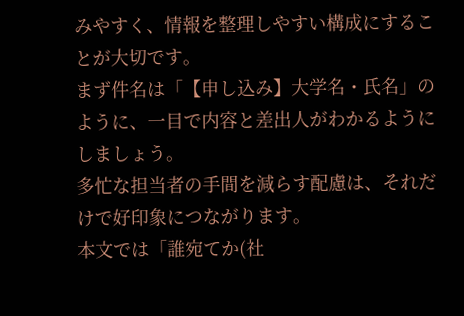みやすく、情報を整理しやすい構成にすることが大切です。
まず件名は「【申し込み】大学名・氏名」のように、一目で内容と差出人がわかるようにしましょう。
多忙な担当者の手間を減らす配慮は、それだけで好印象につながります。
本文では「誰宛てか(社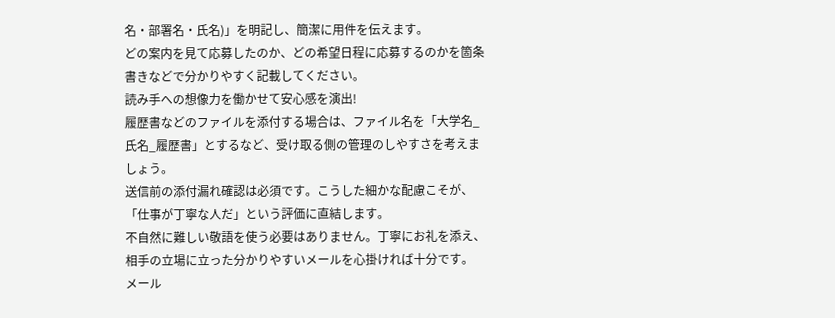名・部署名・氏名)」を明記し、簡潔に用件を伝えます。
どの案内を見て応募したのか、どの希望日程に応募するのかを箇条書きなどで分かりやすく記載してください。
読み手への想像力を働かせて安心感を演出!
履歴書などのファイルを添付する場合は、ファイル名を「大学名_氏名_履歴書」とするなど、受け取る側の管理のしやすさを考えましょう。
送信前の添付漏れ確認は必須です。こうした細かな配慮こそが、「仕事が丁寧な人だ」という評価に直結します。
不自然に難しい敬語を使う必要はありません。丁寧にお礼を添え、相手の立場に立った分かりやすいメールを心掛ければ十分です。
メール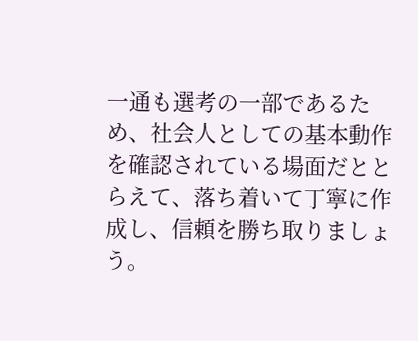一通も選考の一部であるため、社会人としての基本動作を確認されている場面だととらえて、落ち着いて丁寧に作成し、信頼を勝ち取りましょう。